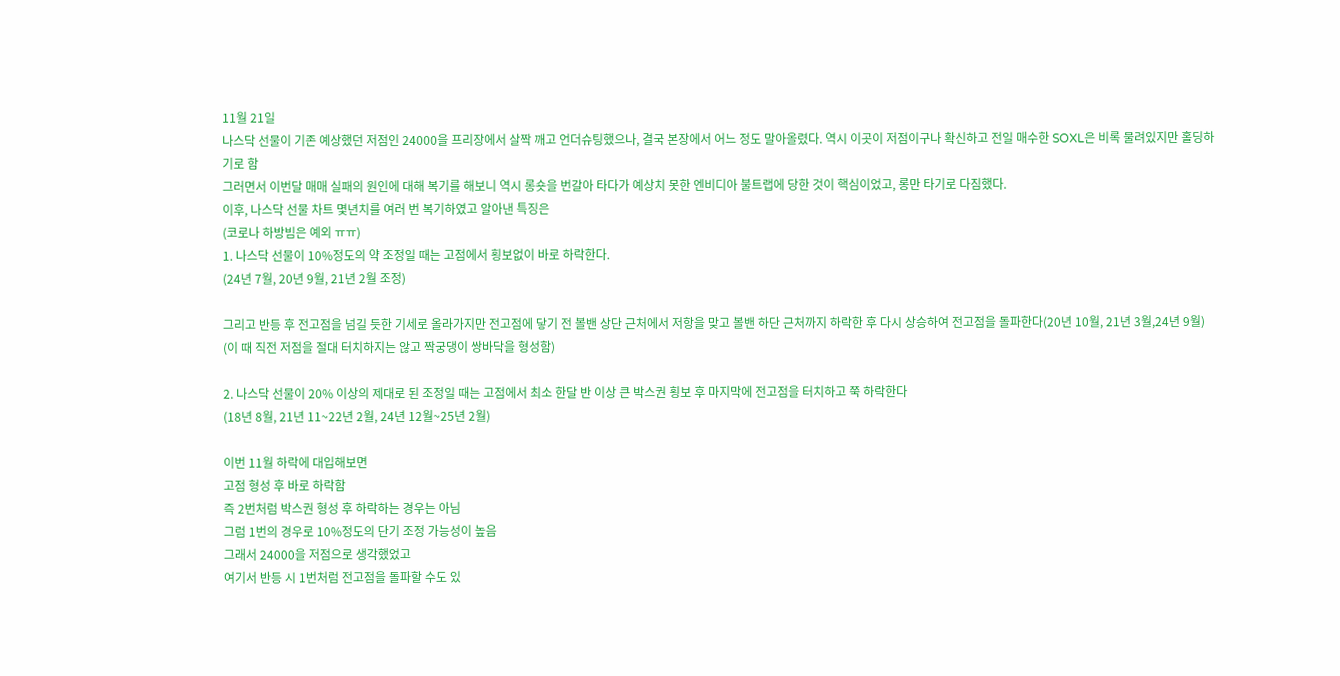11월 21일
나스닥 선물이 기존 예상했던 저점인 24000을 프리장에서 살짝 깨고 언더슈팅했으나, 결국 본장에서 어느 정도 말아올렸다. 역시 이곳이 저점이구나 확신하고 전일 매수한 SOXL은 비록 물려있지만 홀딩하기로 함
그러면서 이번달 매매 실패의 원인에 대해 복기를 해보니 역시 롱숏을 번갈아 타다가 예상치 못한 엔비디아 불트랩에 당한 것이 핵심이었고, 롱만 타기로 다짐했다.
이후, 나스닥 선물 차트 몇년치를 여러 번 복기하였고 알아낸 특징은
(코로나 하방빔은 예외 ㅠㅠ)
1. 나스닥 선물이 10%정도의 약 조정일 때는 고점에서 횡보없이 바로 하락한다.
(24년 7월, 20년 9월, 21년 2월 조정)

그리고 반등 후 전고점을 넘길 듯한 기세로 올라가지만 전고점에 닿기 전 볼밴 상단 근처에서 저항을 맞고 볼밴 하단 근처까지 하락한 후 다시 상승하여 전고점을 돌파한다(20년 10월, 21년 3월,24년 9월)
(이 때 직전 저점을 절대 터치하지는 않고 짝궁댕이 쌍바닥을 형성함)

2. 나스닥 선물이 20% 이상의 제대로 된 조정일 때는 고점에서 최소 한달 반 이상 큰 박스권 횡보 후 마지막에 전고점을 터치하고 쭉 하락한다
(18년 8월, 21년 11~22년 2월, 24년 12월~25년 2월)

이번 11월 하락에 대입해보면
고점 형성 후 바로 하락함
즉 2번처럼 박스권 형성 후 하락하는 경우는 아님
그럼 1번의 경우로 10%정도의 단기 조정 가능성이 높음
그래서 24000을 저점으로 생각했었고
여기서 반등 시 1번처럼 전고점을 돌파할 수도 있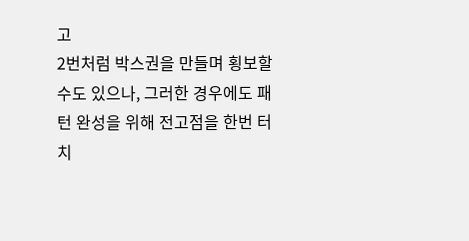고
2번처럼 박스권을 만들며 횡보할 수도 있으나, 그러한 경우에도 패턴 완성을 위해 전고점을 한번 터치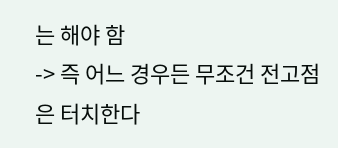는 해야 함
-> 즉 어느 경우든 무조건 전고점은 터치한다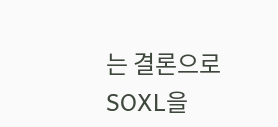는 결론으로 SOXL을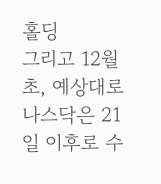홀딩
그리고 12월 초, 예상대로 나스닥은 21일 이후로 수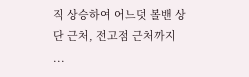직 상승하여 어느덧 볼밴 상단 근처, 전고점 근처까지 ...